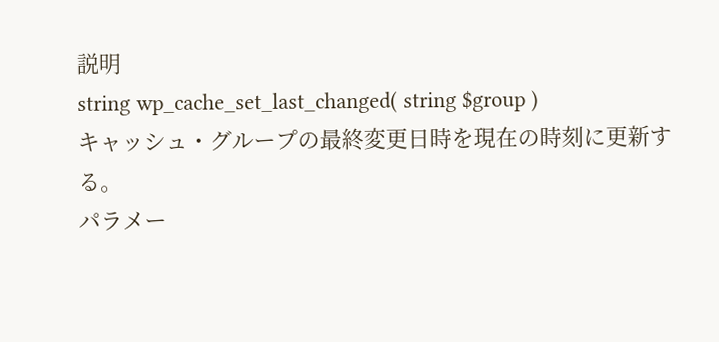説明
string wp_cache_set_last_changed( string $group )
キャッシュ・グループの最終変更日時を現在の時刻に更新する。
パラメー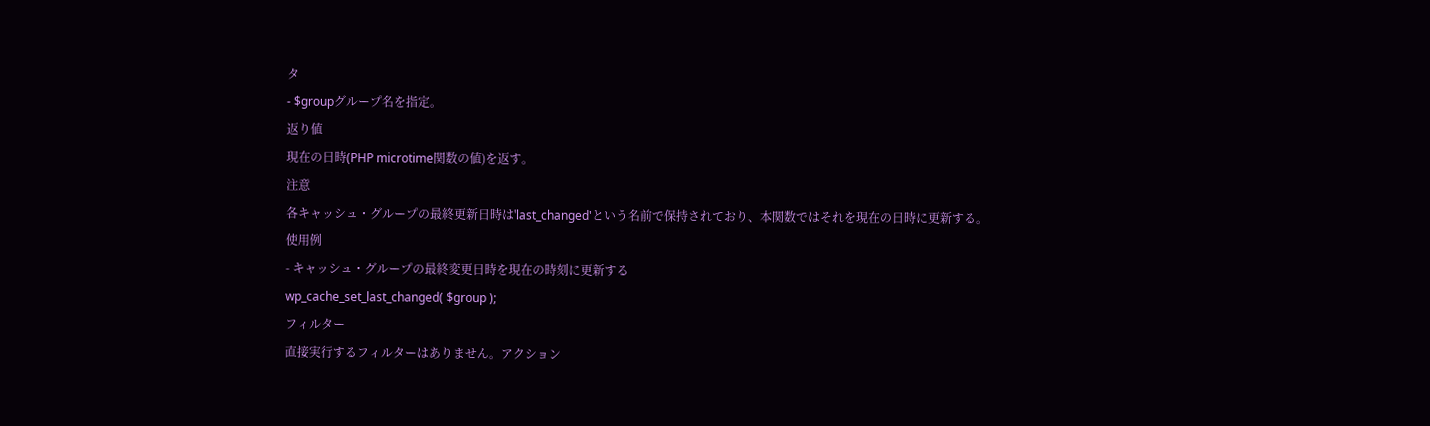タ
- $groupグループ名を指定。
返り値
現在の日時(PHP microtime関数の値)を返す。
注意
各キャッシュ・グループの最終更新日時は'last_changed'という名前で保持されており、本関数ではそれを現在の日時に更新する。
使用例
- キャッシュ・グループの最終変更日時を現在の時刻に更新する
wp_cache_set_last_changed( $group );
フィルター
直接実行するフィルターはありません。アクション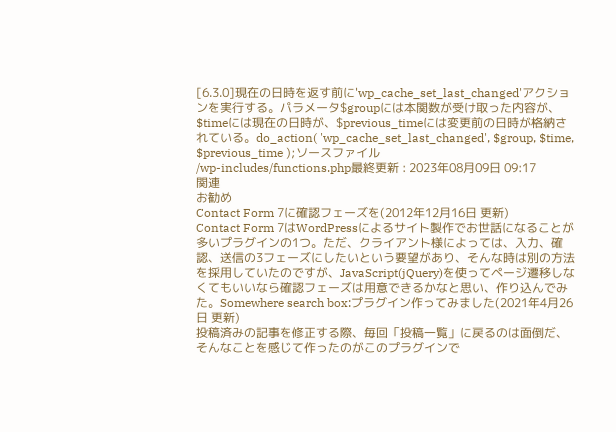[6.3.0]現在の日時を返す前に'wp_cache_set_last_changed'アクションを実行する。パラメータ$groupには本関数が受け取った内容が、$timeには現在の日時が、$previous_timeには変更前の日時が格納されている。do_action( 'wp_cache_set_last_changed', $group, $time, $previous_time );ソースファイル
/wp-includes/functions.php最終更新 : 2023年08月09日 09:17
関連
お勧め
Contact Form 7に確認フェーズを(2012年12月16日 更新)
Contact Form 7はWordPressによるサイト製作でお世話になることが多いプラグインの1つ。ただ、クライアント様によっては、入力、確認、送信の3フェーズにしたいという要望があり、そんな時は別の方法を採用していたのですが、JavaScript(jQuery)を使ってページ遷移しなくてもいいなら確認フェーズは用意できるかなと思い、作り込んでみた。Somewhere search box:プラグイン作ってみました(2021年4月26日 更新)
投稿済みの記事を修正する際、毎回「投稿一覧」に戻るのは面倒だ、そんなことを感じて作ったのがこのプラグインで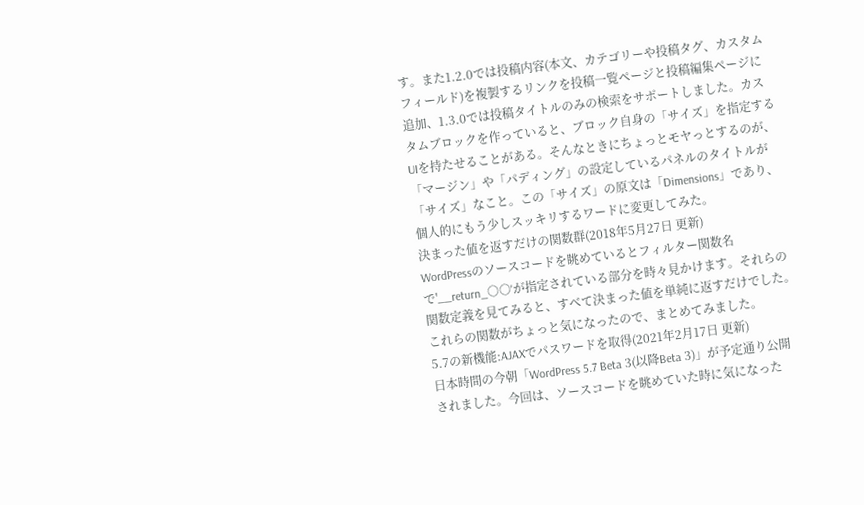す。また1.2.0では投稿内容(本文、カテゴリーや投稿タグ、カスタムフィールド)を複製するリンクを投稿一覧ページと投稿編集ページに追加、1.3.0では投稿タイトルのみの検索をサポートしました。カスタムブロックを作っていると、ブロック自身の「サイズ」を指定するUIを持たせることがある。そんなときにちょっとモヤっとするのが、「マージン」や「パディング」の設定しているパネルのタイトルが「サイズ」なこと。この「サイズ」の原文は「Dimensions」であり、個人的にもう少しスッキリするワードに変更してみた。
決まった値を返すだけの関数群(2018年5月27日 更新)
WordPressのソースコードを眺めているとフィルター関数名で'__return_○○'が指定されている部分を時々見かけます。それらの関数定義を見てみると、すべて決まった値を単純に返すだけでした。これらの関数がちょっと気になったので、まとめてみました。
5.7の新機能:AJAXでパスワードを取得(2021年2月17日 更新)
日本時間の今朝「WordPress 5.7 Beta 3(以降Beta 3)」が予定通り公開されました。今回は、ソースコードを眺めていた時に気になった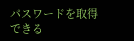パスワードを取得できる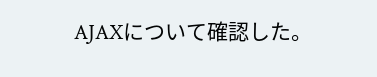AJAXについて確認した。